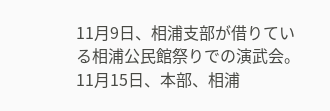11月9日、相浦支部が借りている相浦公民館祭りでの演武会。
11月15日、本部、相浦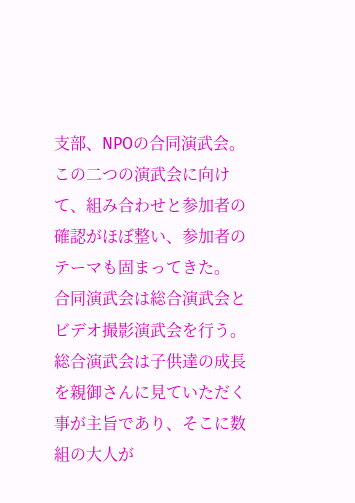支部、NPOの合同演武会。
この二つの演武会に向けて、組み合わせと参加者の確認がほぼ整い、参加者のテーマも固まってきた。
合同演武会は総合演武会とビデオ撮影演武会を行う。
総合演武会は子供達の成長を親御さんに見ていただく事が主旨であり、そこに数組の大人が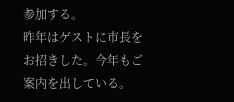参加する。
昨年はゲストに市長をお招きした。今年もご案内を出している。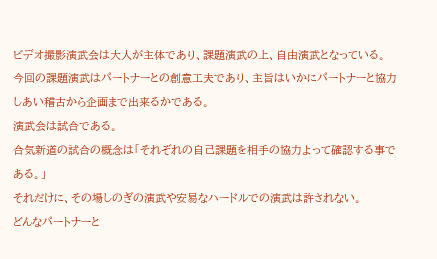ビデオ撮影演武会は大人が主体であり、課題演武の上、自由演武となっている。
今回の課題演武はパートナーとの創意工夫であり、主旨はいかにパートナーと協力しあい稽古から企画まで出来るかである。
演武会は試合である。
合気新道の試合の概念は「それぞれの自己課題を相手の協力よって確認する事である。」
それだけに、その場しのぎの演武や安易なハードルでの演武は許されない。
どんなパートナーと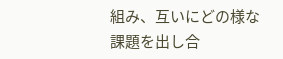組み、互いにどの様な課題を出し合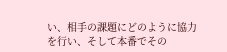い、相手の課題にどのように協力を行い、そして本番でその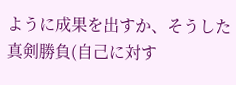ように成果を出すか、そうした真剣勝負(自己に対す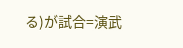る)が試合=演武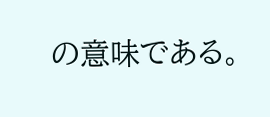の意味である。